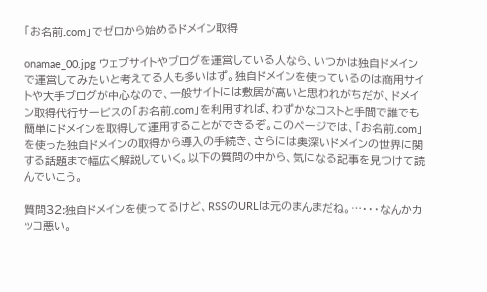「お名前.com」でゼロから始めるドメイン取得

onamae_00.jpg ウェブサイトやブログを運営している人なら、いつかは独自ドメインで運営してみたいと考えてる人も多いはず。独自ドメインを使っているのは商用サイトや大手ブログが中心なので、一般サイトには敷居が高いと思われがちだが、ドメイン取得代行サービスの「お名前.com」を利用すれば、わずかなコストと手間で誰でも簡単にドメインを取得して運用することができるぞ。このページでは、「お名前.com」を使った独自ドメインの取得から導入の手続き、さらには奥深いドメインの世界に関する話題まで幅広く解説していく。以下の質問の中から、気になる記事を見つけて読んでいこう。

質問32:独自ドメインを使ってるけど、RSSのURLは元のまんまだね。…・・・なんかカッコ悪い。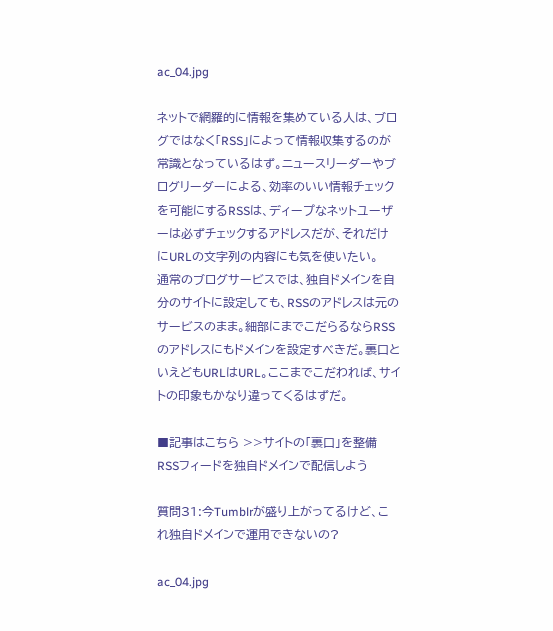ac_04.jpg

ネットで網羅的に情報を集めている人は、ブログではなく「RSS」によって情報収集するのが常識となっているはず。ニュースリーダーやブログリーダーによる、効率のいい情報チェックを可能にするRSSは、ディープなネットユーザーは必ずチェックするアドレスだが、それだけにURLの文字列の内容にも気を使いたい。
通常のブログサービスでは、独自ドメインを自分のサイトに設定しても、RSSのアドレスは元のサービスのまま。細部にまでこだらるならRSSのアドレスにもドメインを設定すべきだ。裏口といえどもURLはURL。ここまでこだわれば、サイトの印象もかなり違ってくるはずだ。

■記事はこちら >>サイトの「裏口」を整備 RSSフィードを独自ドメインで配信しよう

質問31:今Tumblrが盛り上がってるけど、これ独自ドメインで運用できないの?

ac_04.jpg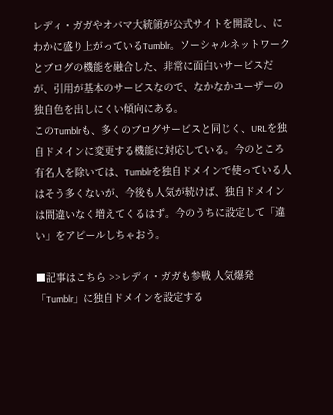レディ・ガガやオバマ大統領が公式サイトを開設し、にわかに盛り上がっているTumblr。ソーシャルネットワークとブログの機能を融合した、非常に面白いサービスだが、引用が基本のサービスなので、なかなかユーザーの独自色を出しにくい傾向にある。
このTumblrも、多くのブログサービスと同じく、URLを独自ドメインに変更する機能に対応している。今のところ有名人を除いては、Tumblrを独自ドメインで使っている人はそう多くないが、今後も人気が続けば、独自ドメインは間違いなく増えてくるはず。今のうちに設定して「違い」をアピールしちゃおう。

■記事はこちら >>レディ・ガガも参戦 人気爆発「Tumblr」に独自ドメインを設定する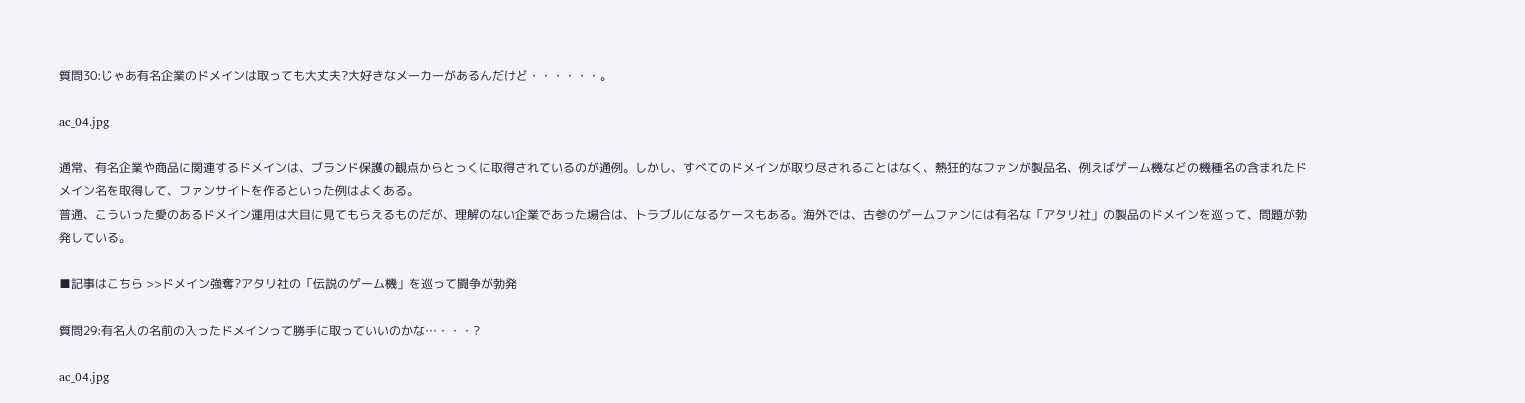質問30:じゃあ有名企業のドメインは取っても大丈夫?大好きなメーカーがあるんだけど・・・・・・。

ac_04.jpg

通常、有名企業や商品に関連するドメインは、ブランド保護の観点からとっくに取得されているのが通例。しかし、すべてのドメインが取り尽されることはなく、熱狂的なファンが製品名、例えばゲーム機などの機種名の含まれたドメイン名を取得して、ファンサイトを作るといった例はよくある。
普通、こういった愛のあるドメイン運用は大目に見てもらえるものだが、理解のない企業であった場合は、トラブルになるケースもある。海外では、古参のゲームファンには有名な「アタリ社」の製品のドメインを巡って、問題が勃発している。

■記事はこちら >>ドメイン強奪?アタリ社の「伝説のゲーム機」を巡って闘争が勃発

質問29:有名人の名前の入ったドメインって勝手に取っていいのかな…・・・?

ac_04.jpg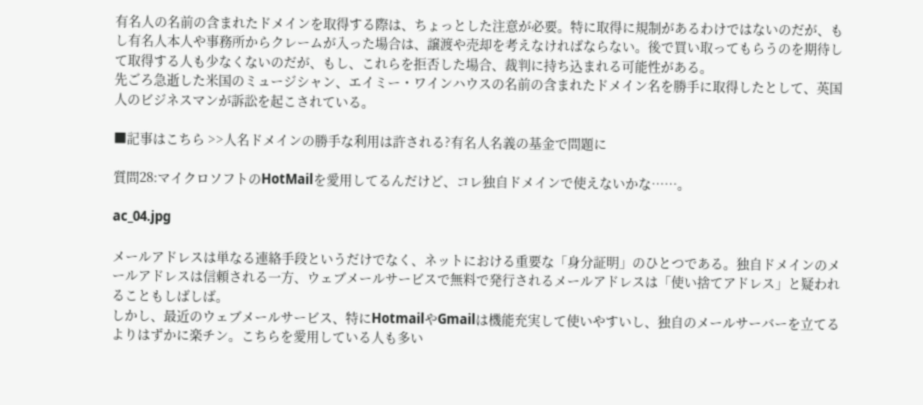有名人の名前の含まれたドメインを取得する際は、ちょっとした注意が必要。特に取得に規制があるわけではないのだが、もし有名人本人や事務所からクレームが入った場合は、譲渡や売却を考えなければならない。後で買い取ってもらうのを期待して取得する人も少なくないのだが、もし、これらを拒否した場合、裁判に持ち込まれる可能性がある。
先ごろ急逝した米国のミュージシャン、エイミー・ワインハウスの名前の含まれたドメイン名を勝手に取得したとして、英国人のビジネスマンが訴訟を起こされている。

■記事はこちら >>人名ドメインの勝手な利用は許される?有名人名義の基金で問題に

質問28:マイクロソフトのHotMailを愛用してるんだけど、コレ独自ドメインで使えないかな……。

ac_04.jpg

メールアドレスは単なる連絡手段というだけでなく、ネットにおける重要な「身分証明」のひとつである。独自ドメインのメールアドレスは信頼される一方、ウェブメールサービスで無料で発行されるメールアドレスは「使い捨てアドレス」と疑われることもしばしば。
しかし、最近のウェブメールサービス、特にHotmailやGmailは機能充実して使いやすいし、独自のメールサーバーを立てるよりはずかに楽チン。こちらを愛用している人も多い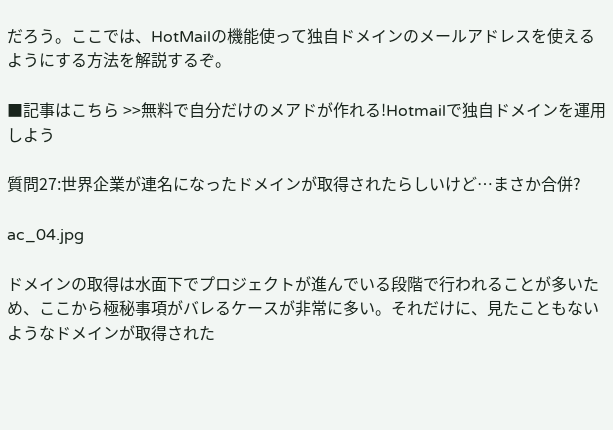だろう。ここでは、HotMailの機能使って独自ドメインのメールアドレスを使えるようにする方法を解説するぞ。

■記事はこちら >>無料で自分だけのメアドが作れる!Hotmailで独自ドメインを運用しよう

質問27:世界企業が連名になったドメインが取得されたらしいけど…まさか合併?

ac_04.jpg

ドメインの取得は水面下でプロジェクトが進んでいる段階で行われることが多いため、ここから極秘事項がバレるケースが非常に多い。それだけに、見たこともないようなドメインが取得された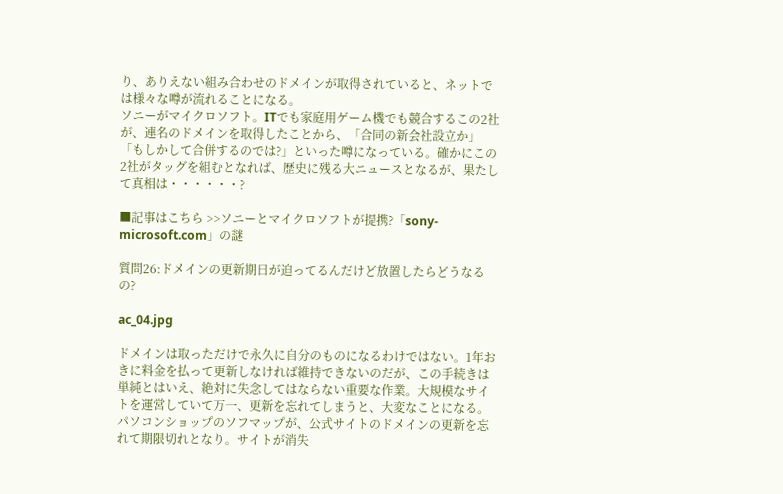り、ありえない組み合わせのドメインが取得されていると、ネットでは様々な噂が流れることになる。
ソニーがマイクロソフト。ITでも家庭用ゲーム機でも競合するこの2社が、連名のドメインを取得したことから、「合同の新会社設立か」「もしかして合併するのでは?」といった噂になっている。確かにこの2社がタッグを組むとなれば、歴史に残る大ニュースとなるが、果たして真相は・・・・・・?

■記事はこちら >>ソニーとマイクロソフトが提携?「sony-microsoft.com」の謎

質問26:ドメインの更新期日が迫ってるんだけど放置したらどうなるの?

ac_04.jpg

ドメインは取っただけで永久に自分のものになるわけではない。1年おきに料金を払って更新しなければ維持できないのだが、この手続きは単純とはいえ、絶対に失念してはならない重要な作業。大規模なサイトを運営していて万一、更新を忘れてしまうと、大変なことになる。
パソコンショップのソフマップが、公式サイトのドメインの更新を忘れて期限切れとなり。サイトが消失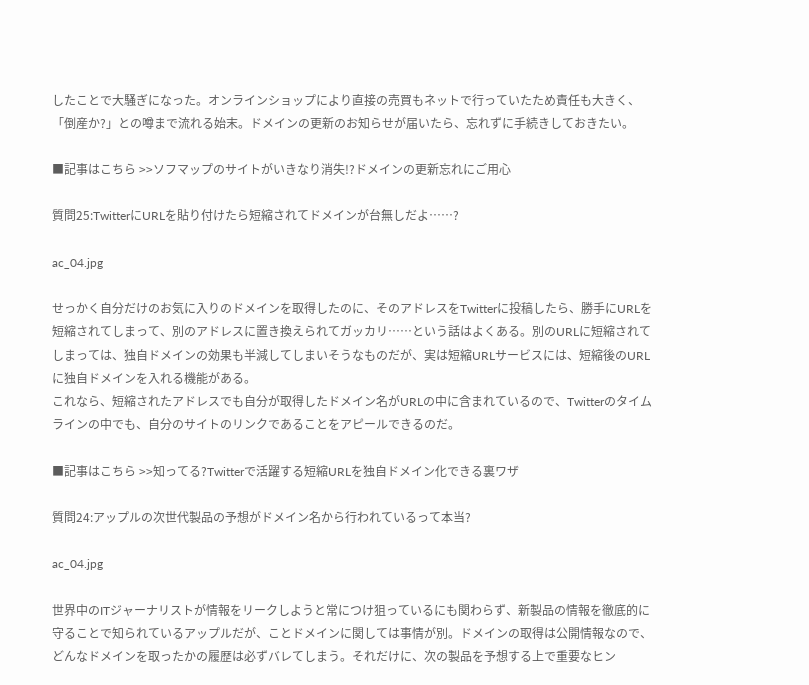したことで大騒ぎになった。オンラインショップにより直接の売買もネットで行っていたため責任も大きく、「倒産か?」との噂まで流れる始末。ドメインの更新のお知らせが届いたら、忘れずに手続きしておきたい。

■記事はこちら >>ソフマップのサイトがいきなり消失!?ドメインの更新忘れにご用心

質問25:TwitterにURLを貼り付けたら短縮されてドメインが台無しだよ……?

ac_04.jpg

せっかく自分だけのお気に入りのドメインを取得したのに、そのアドレスをTwitterに投稿したら、勝手にURLを短縮されてしまって、別のアドレスに置き換えられてガッカリ……という話はよくある。別のURLに短縮されてしまっては、独自ドメインの効果も半減してしまいそうなものだが、実は短縮URLサービスには、短縮後のURLに独自ドメインを入れる機能がある。
これなら、短縮されたアドレスでも自分が取得したドメイン名がURLの中に含まれているので、Twitterのタイムラインの中でも、自分のサイトのリンクであることをアピールできるのだ。

■記事はこちら >>知ってる?Twitterで活躍する短縮URLを独自ドメイン化できる裏ワザ

質問24:アップルの次世代製品の予想がドメイン名から行われているって本当?

ac_04.jpg

世界中のITジャーナリストが情報をリークしようと常につけ狙っているにも関わらず、新製品の情報を徹底的に守ることで知られているアップルだが、ことドメインに関しては事情が別。ドメインの取得は公開情報なので、どんなドメインを取ったかの履歴は必ずバレてしまう。それだけに、次の製品を予想する上で重要なヒン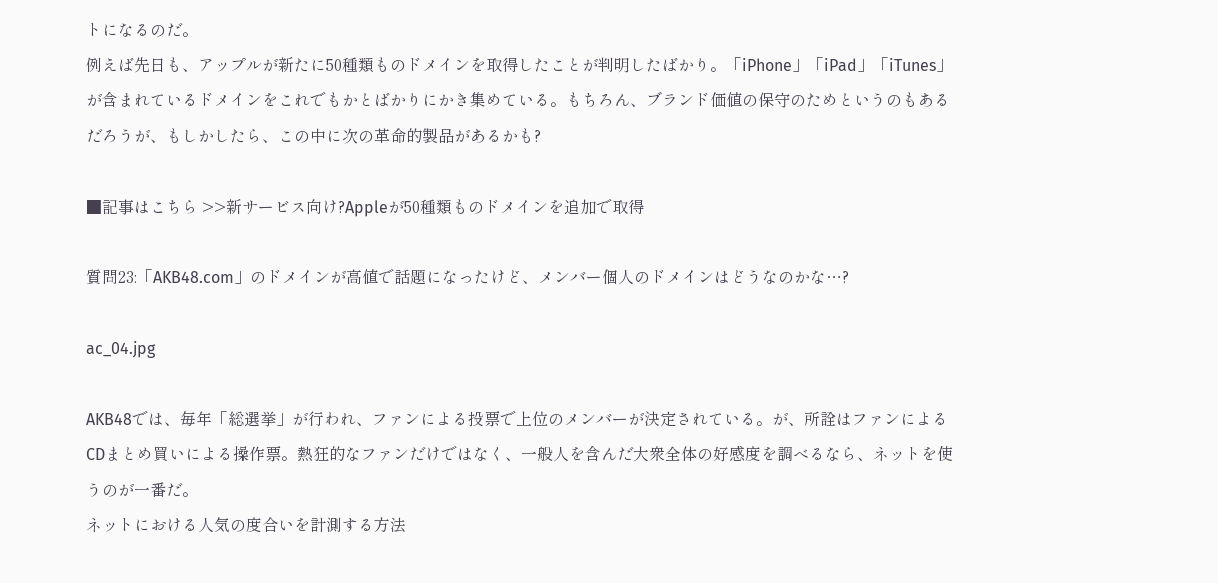トになるのだ。
例えば先日も、アップルが新たに50種類ものドメインを取得したことが判明したばかり。「iPhone」「iPad」「iTunes」が含まれているドメインをこれでもかとばかりにかき集めている。もちろん、ブランド価値の保守のためというのもあるだろうが、もしかしたら、この中に次の革命的製品があるかも?

■記事はこちら >>新サービス向け?Appleが50種類ものドメインを追加で取得

質問23:「AKB48.com」のドメインが高値で話題になったけど、メンバー個人のドメインはどうなのかな…?

ac_04.jpg

AKB48では、毎年「総選挙」が行われ、ファンによる投票で上位のメンバーが決定されている。が、所詮はファンによるCDまとめ買いによる操作票。熱狂的なファンだけではなく、一般人を含んだ大衆全体の好感度を調べるなら、ネットを使うのが一番だ。
ネットにおける人気の度合いを計測する方法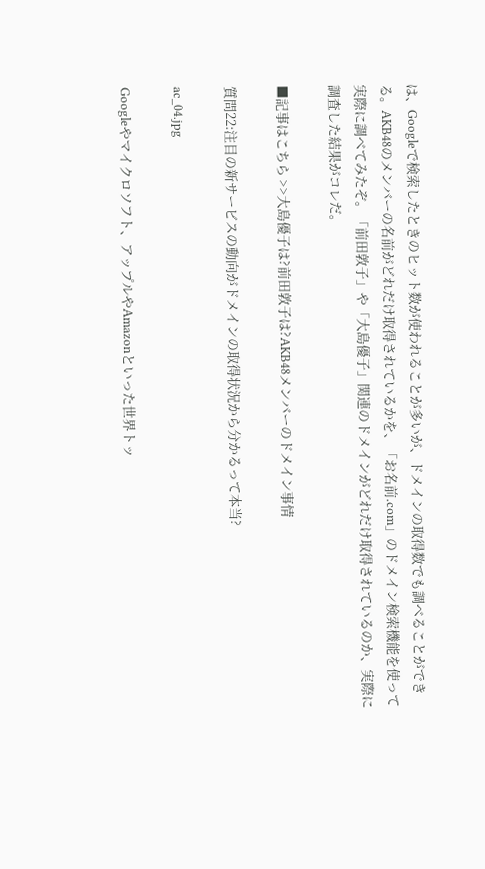は、Googleで検索したときのヒット数が使われることが多いが、ドメインの取得数でも調べることができる。AKB48のメンバーの名前がどれだけ取得されているかを、「お名前.com」のドメイン検索機能を使って実際に調べてみたぞ。「前田敦子」や「大島優子」関連のドメインがどれだけ取得されているのか、実際に調査した結果がコレだ。

■記事はこちら >>大島優子は?前田敦子は?AKB48メンバーのドメイン事情

質問22:注目の新サービスの動向がドメインの取得状況から分かるって本当?

ac_04.jpg

Googleやマイクロソフト、アップルやAmazonといった世界トッ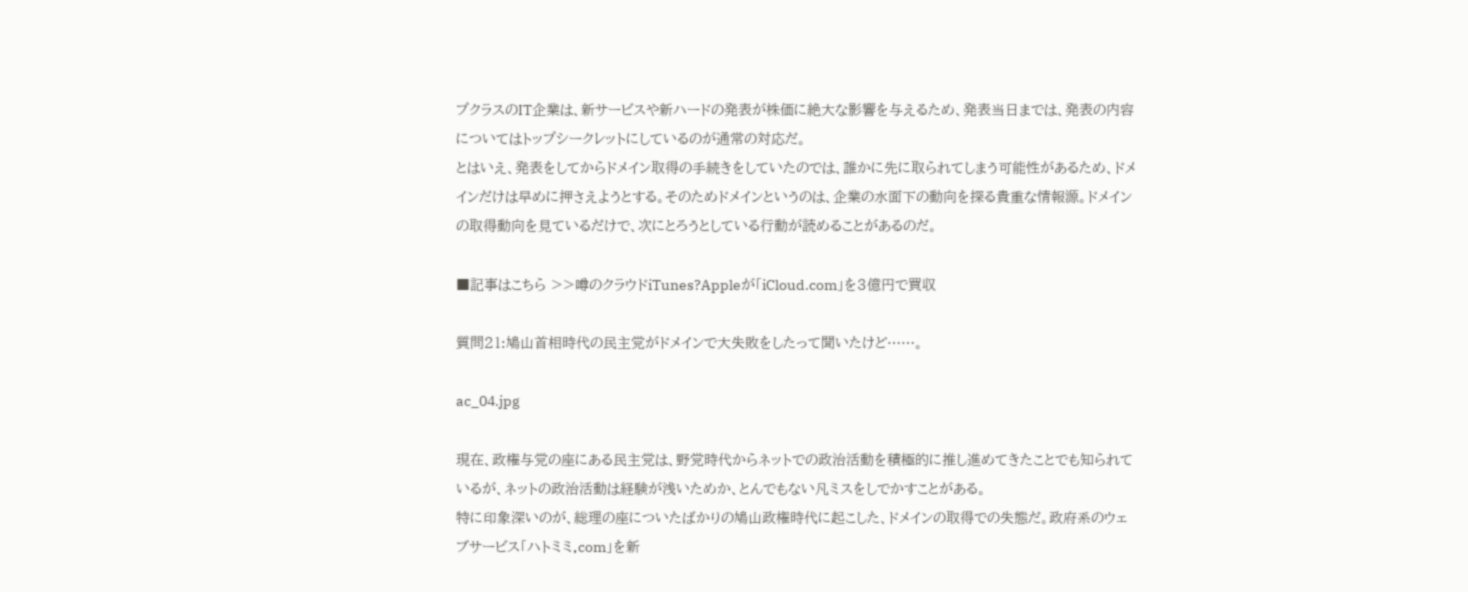プクラスのIT企業は、新サービスや新ハードの発表が株価に絶大な影響を与えるため、発表当日までは、発表の内容についてはトップシークレットにしているのが通常の対応だ。
とはいえ、発表をしてからドメイン取得の手続きをしていたのでは、誰かに先に取られてしまう可能性があるため、ドメインだけは早めに押さえようとする。そのためドメインというのは、企業の水面下の動向を探る貴重な情報源。ドメインの取得動向を見ているだけで、次にとろうとしている行動が読めることがあるのだ。

■記事はこちら >>噂のクラウドiTunes?Appleが「iCloud.com」を3億円で買収

質問21:鳩山首相時代の民主党がドメインで大失敗をしたって聞いたけど……。

ac_04.jpg

現在、政権与党の座にある民主党は、野党時代からネットでの政治活動を積極的に推し進めてきたことでも知られているが、ネットの政治活動は経験が浅いためか、とんでもない凡ミスをしでかすことがある。
特に印象深いのが、総理の座についたばかりの鳩山政権時代に起こした、ドメインの取得での失態だ。政府系のウェブサービス「ハトミミ.com」を新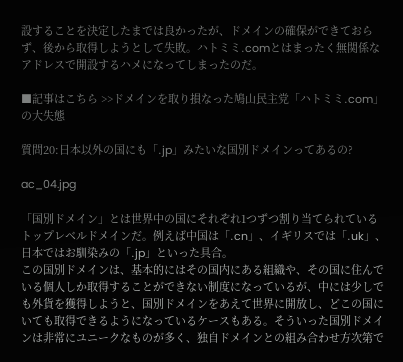設することを決定したまでは良かったが、ドメインの確保ができておらず、後から取得しようとして失敗。ハトミミ.comとはまったく無関係なアドレスで開設するハメになってしまったのだ。

■記事はこちら >>ドメインを取り損なった鳩山民主党「ハトミミ.com」の大失態

質問20:日本以外の国にも「.jp」みたいな国別ドメインってあるの?

ac_04.jpg

「国別ドメイン」とは世界中の国にそれぞれ1つずつ割り当てられているトップレベルドメインだ。例えば中国は「.cn」、イギリスでは「.uk」、日本ではお馴染みの「.jp」といった具合。
この国別ドメインは、基本的にはその国内にある組織や、その国に住んでいる個人しか取得することができない制度になっているが、中には少しでも外貨を獲得しようと、国別ドメインをあえて世界に開放し、どこの国にいても取得できるようになっているケースもある。そういった国別ドメインは非常にユニークなものが多く、独自ドメインとの組み合わせ方次第で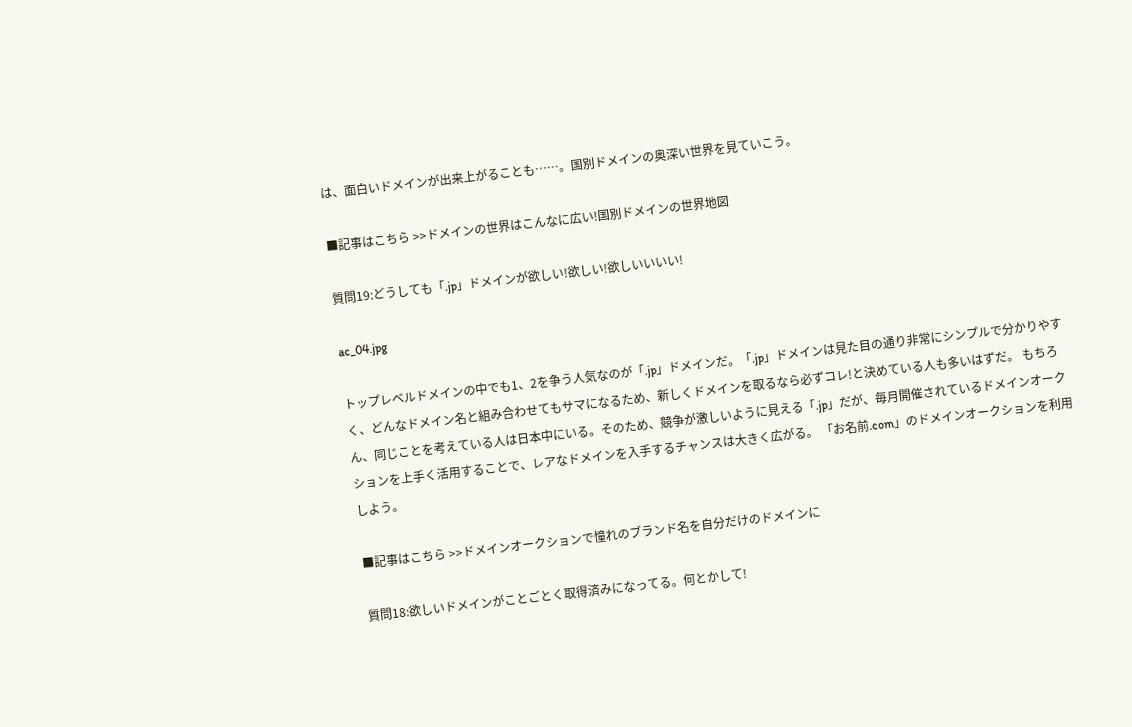は、面白いドメインが出来上がることも……。国別ドメインの奥深い世界を見ていこう。

■記事はこちら >>ドメインの世界はこんなに広い!国別ドメインの世界地図

質問19:どうしても「.jp」ドメインが欲しい!欲しい!欲しいいいい!

ac_04.jpg

トップレベルドメインの中でも1、2を争う人気なのが「.jp」ドメインだ。「.jp」ドメインは見た目の通り非常にシンプルで分かりやすく、どんなドメイン名と組み合わせてもサマになるため、新しくドメインを取るなら必ずコレ!と決めている人も多いはずだ。 もちろん、同じことを考えている人は日本中にいる。そのため、競争が激しいように見える「.jp」だが、毎月開催されているドメインオークションを上手く活用することで、レアなドメインを入手するチャンスは大きく広がる。 「お名前.com」のドメインオークションを利用しよう。

■記事はこちら >>ドメインオークションで憧れのブランド名を自分だけのドメインに

質問18:欲しいドメインがことごとく取得済みになってる。何とかして!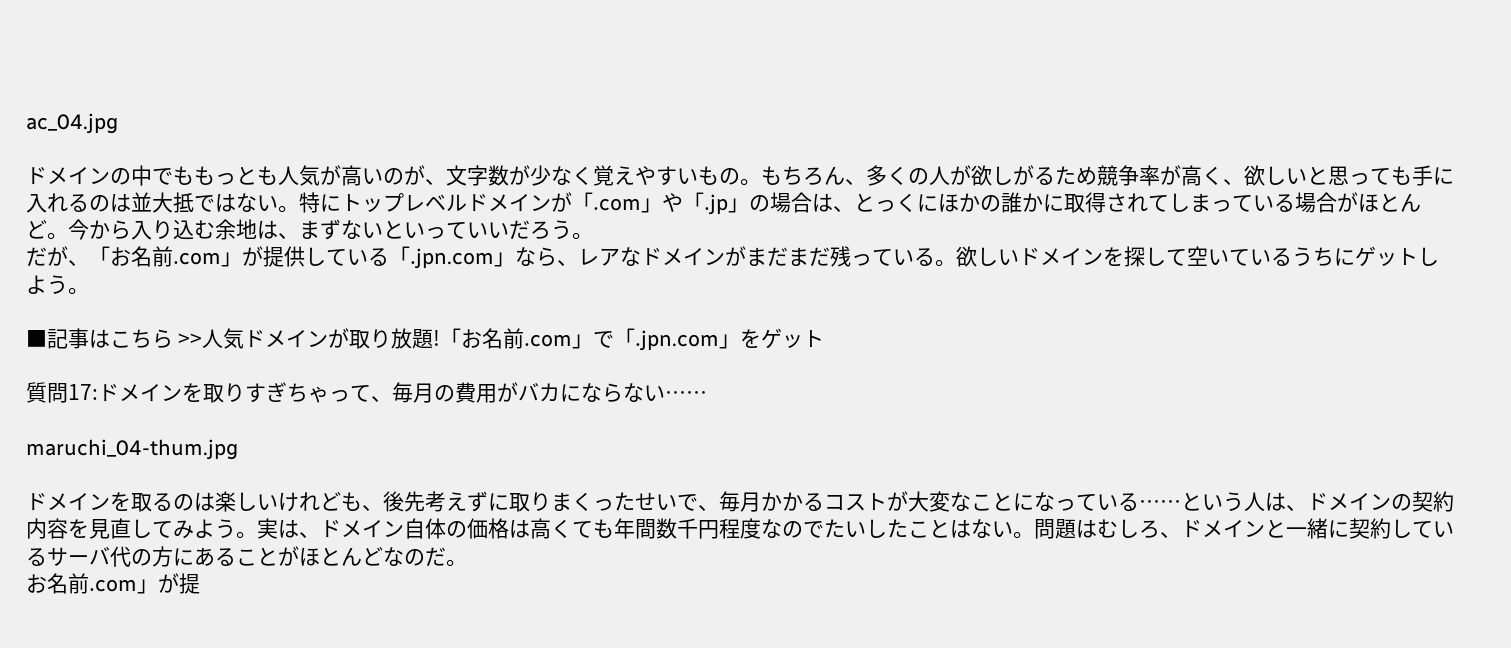ac_04.jpg

ドメインの中でももっとも人気が高いのが、文字数が少なく覚えやすいもの。もちろん、多くの人が欲しがるため競争率が高く、欲しいと思っても手に入れるのは並大抵ではない。特にトップレベルドメインが「.com」や「.jp」の場合は、とっくにほかの誰かに取得されてしまっている場合がほとんど。今から入り込む余地は、まずないといっていいだろう。
だが、「お名前.com」が提供している「.jpn.com」なら、レアなドメインがまだまだ残っている。欲しいドメインを探して空いているうちにゲットしよう。

■記事はこちら >>人気ドメインが取り放題!「お名前.com」で「.jpn.com」をゲット

質問17:ドメインを取りすぎちゃって、毎月の費用がバカにならない……

maruchi_04-thum.jpg

ドメインを取るのは楽しいけれども、後先考えずに取りまくったせいで、毎月かかるコストが大変なことになっている……という人は、ドメインの契約内容を見直してみよう。実は、ドメイン自体の価格は高くても年間数千円程度なのでたいしたことはない。問題はむしろ、ドメインと一緒に契約しているサーバ代の方にあることがほとんどなのだ。
お名前.com」が提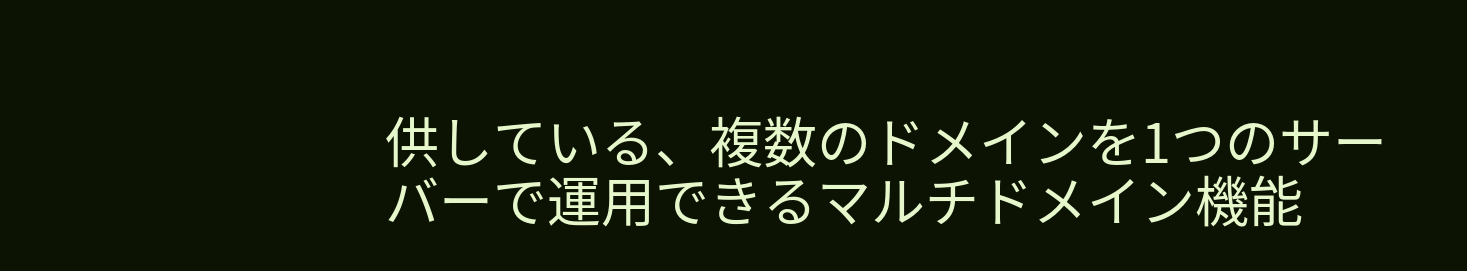供している、複数のドメインを1つのサーバーで運用できるマルチドメイン機能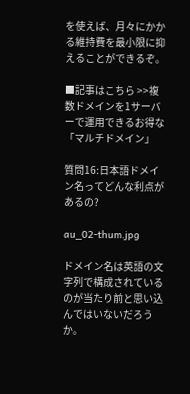を使えば、月々にかかる維持費を最小限に抑えることができるぞ。

■記事はこちら >>複数ドメインを1サーバーで運用できるお得な「マルチドメイン」

質問16:日本語ドメイン名ってどんな利点があるの?

au_02-thum.jpg

ドメイン名は英語の文字列で構成されているのが当たり前と思い込んではいないだろうか。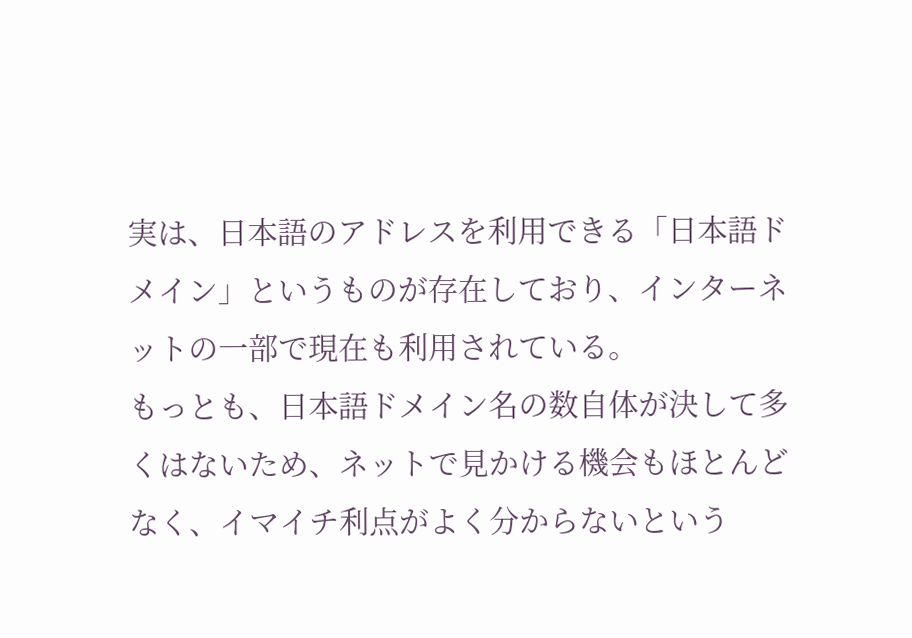実は、日本語のアドレスを利用できる「日本語ドメイン」というものが存在しており、インターネットの一部で現在も利用されている。
もっとも、日本語ドメイン名の数自体が決して多くはないため、ネットで見かける機会もほとんどなく、イマイチ利点がよく分からないという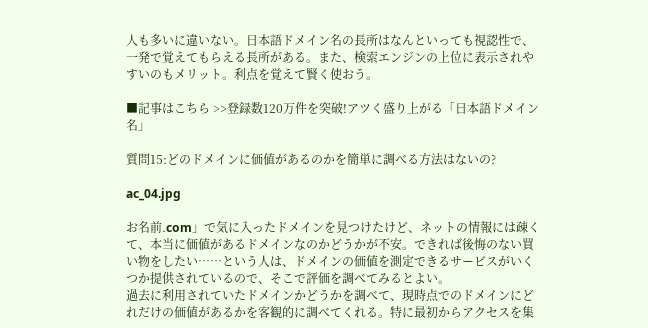人も多いに違いない。日本語ドメイン名の長所はなんといっても視認性で、一発で覚えてもらえる長所がある。また、検索エンジンの上位に表示されやすいのもメリット。利点を覚えて賢く使おう。

■記事はこちら >>登録数120万件を突破!アツく盛り上がる「日本語ドメイン名」

質問15:どのドメインに価値があるのかを簡単に調べる方法はないの?

ac_04.jpg

お名前.com」で気に入ったドメインを見つけたけど、ネットの情報には疎くて、本当に価値があるドメインなのかどうかが不安。できれば後悔のない買い物をしたい……という人は、ドメインの価値を測定できるサービスがいくつか提供されているので、そこで評価を調べてみるとよい。
過去に利用されていたドメインかどうかを調べて、現時点でのドメインにどれだけの価値があるかを客観的に調べてくれる。特に最初からアクセスを集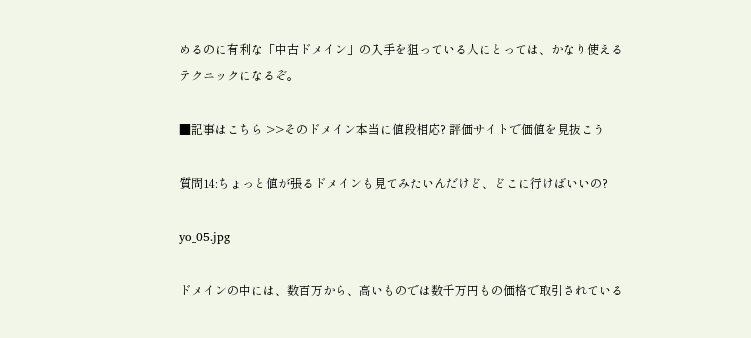めるのに有利な「中古ドメイン」の入手を狙っている人にとっては、かなり使えるテクニックになるぞ。

■記事はこちら >>そのドメイン本当に値段相応? 評価サイトで価値を見抜こう

質問14:ちょっと値が張るドメインも見てみたいんだけど、どこに行けばいいの?

yo_05.jpg

ドメインの中には、数百万から、高いものでは数千万円もの価格で取引されている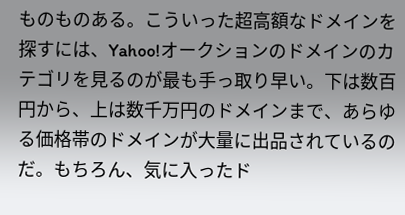ものものある。こういった超高額なドメインを探すには、Yahoo!オークションのドメインのカテゴリを見るのが最も手っ取り早い。下は数百円から、上は数千万円のドメインまで、あらゆる価格帯のドメインが大量に出品されているのだ。もちろん、気に入ったド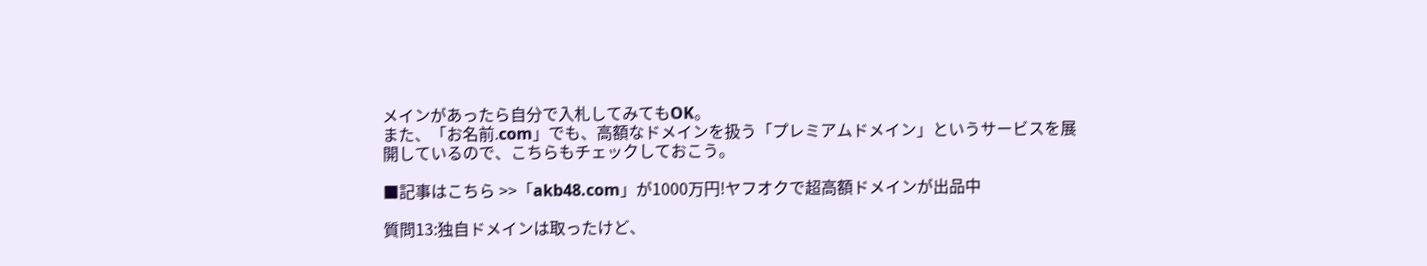メインがあったら自分で入札してみてもOK。
また、「お名前.com」でも、高額なドメインを扱う「プレミアムドメイン」というサービスを展開しているので、こちらもチェックしておこう。

■記事はこちら >>「akb48.com」が1000万円!ヤフオクで超高額ドメインが出品中

質問13:独自ドメインは取ったけど、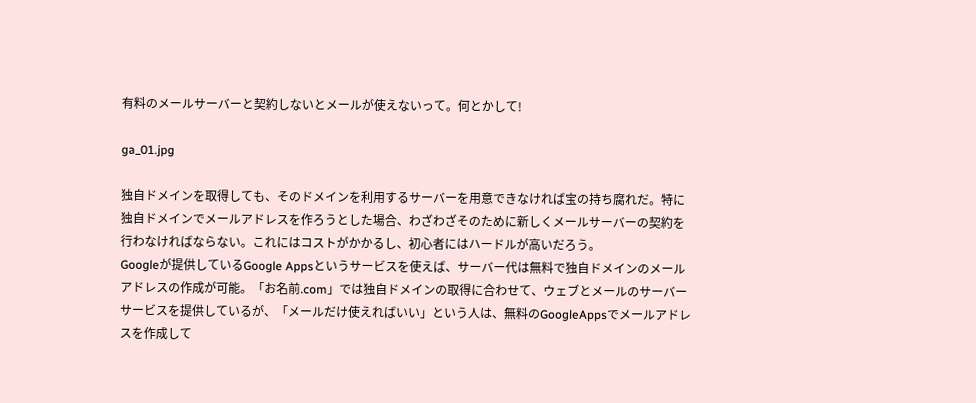有料のメールサーバーと契約しないとメールが使えないって。何とかして!

ga_01.jpg

独自ドメインを取得しても、そのドメインを利用するサーバーを用意できなければ宝の持ち腐れだ。特に独自ドメインでメールアドレスを作ろうとした場合、わざわざそのために新しくメールサーバーの契約を行わなければならない。これにはコストがかかるし、初心者にはハードルが高いだろう。
Googleが提供しているGoogle Appsというサービスを使えば、サーバー代は無料で独自ドメインのメールアドレスの作成が可能。「お名前.com」では独自ドメインの取得に合わせて、ウェブとメールのサーバーサービスを提供しているが、「メールだけ使えればいい」という人は、無料のGoogleAppsでメールアドレスを作成して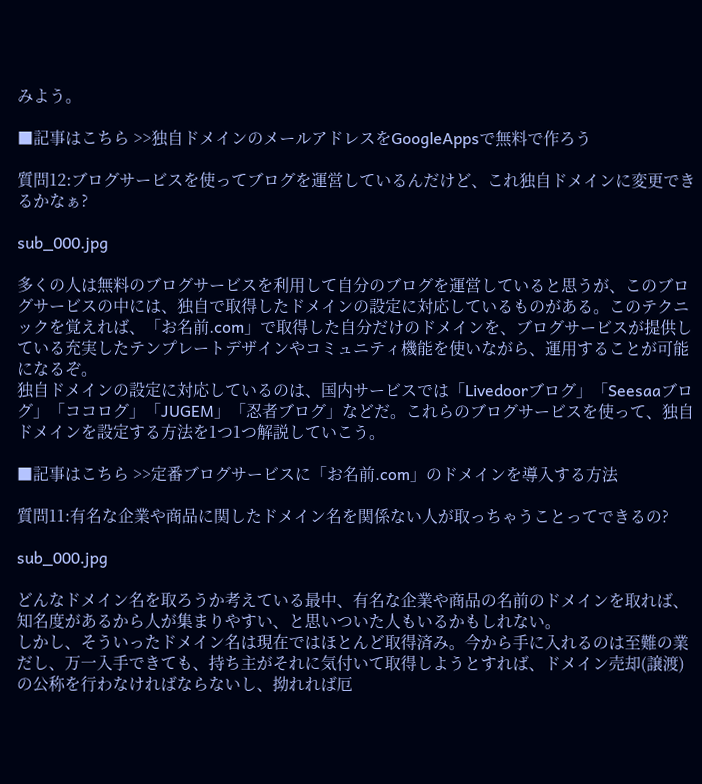みよう。

■記事はこちら >>独自ドメインのメールアドレスをGoogleAppsで無料で作ろう

質問12:ブログサービスを使ってブログを運営しているんだけど、これ独自ドメインに変更できるかなぁ?

sub_000.jpg

多くの人は無料のブログサービスを利用して自分のブログを運営していると思うが、このブログサービスの中には、独自で取得したドメインの設定に対応しているものがある。このテクニックを覚えれば、「お名前.com」で取得した自分だけのドメインを、ブログサービスが提供している充実したテンプレートデザインやコミュニティ機能を使いながら、運用することが可能になるぞ。
独自ドメインの設定に対応しているのは、国内サービスでは「Livedoorブログ」「Seesaaブログ」「ココログ」「JUGEM」「忍者ブログ」などだ。これらのブログサービスを使って、独自ドメインを設定する方法を1つ1つ解説していこう。

■記事はこちら >>定番ブログサービスに「お名前.com」のドメインを導入する方法

質問11:有名な企業や商品に関したドメイン名を関係ない人が取っちゃうことってできるの?

sub_000.jpg

どんなドメイン名を取ろうか考えている最中、有名な企業や商品の名前のドメインを取れば、知名度があるから人が集まりやすい、と思いついた人もいるかもしれない。
しかし、そういったドメイン名は現在ではほとんど取得済み。今から手に入れるのは至難の業だし、万一入手できても、持ち主がそれに気付いて取得しようとすれば、ドメイン売却(譲渡)の公称を行わなければならないし、拗れれば厄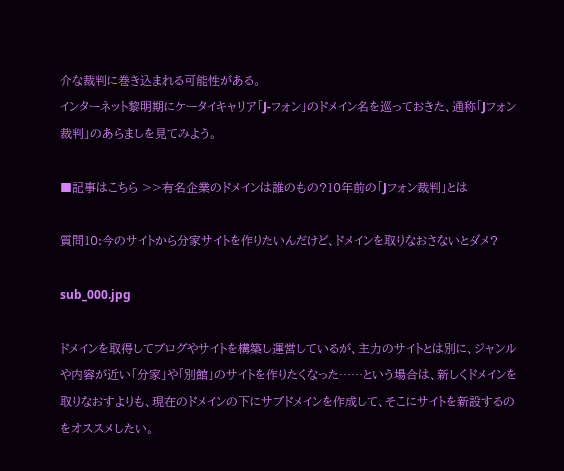介な裁判に巻き込まれる可能性がある。
インターネット黎明期にケータイキャリア「J-フォン」のドメイン名を巡っておきた、通称「Jフォン裁判」のあらましを見てみよう。

■記事はこちら >>有名企業のドメインは誰のもの?10年前の「Jフォン裁判」とは

質問10:今のサイトから分家サイトを作りたいんだけど、ドメインを取りなおさないとダメ?

sub_000.jpg

ドメインを取得してブログやサイトを構築し運営しているが、主力のサイトとは別に、ジャンルや内容が近い「分家」や「別館」のサイトを作りたくなった……という場合は、新しくドメインを取りなおすよりも、現在のドメインの下にサブドメインを作成して、そこにサイトを新設するのをオススメしたい。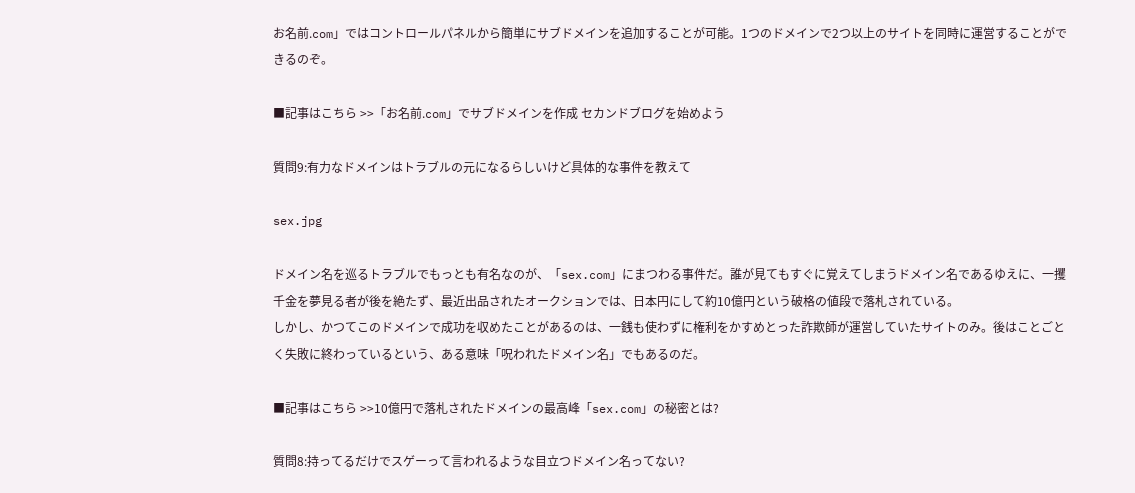お名前.com」ではコントロールパネルから簡単にサブドメインを追加することが可能。1つのドメインで2つ以上のサイトを同時に運営することができるのぞ。

■記事はこちら >>「お名前.com」でサブドメインを作成 セカンドブログを始めよう

質問9:有力なドメインはトラブルの元になるらしいけど具体的な事件を教えて

sex.jpg

ドメイン名を巡るトラブルでもっとも有名なのが、「sex.com」にまつわる事件だ。誰が見てもすぐに覚えてしまうドメイン名であるゆえに、一攫千金を夢見る者が後を絶たず、最近出品されたオークションでは、日本円にして約10億円という破格の値段で落札されている。
しかし、かつてこのドメインで成功を収めたことがあるのは、一銭も使わずに権利をかすめとった詐欺師が運営していたサイトのみ。後はことごとく失敗に終わっているという、ある意味「呪われたドメイン名」でもあるのだ。

■記事はこちら >>10億円で落札されたドメインの最高峰「sex.com」の秘密とは?

質問8:持ってるだけでスゲーって言われるような目立つドメイン名ってない?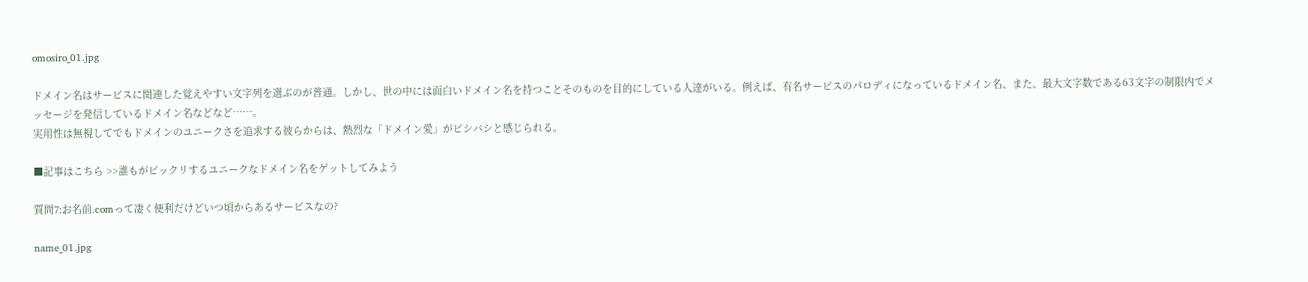omosiro_01.jpg

ドメイン名はサービスに関連した覚えやすい文字列を選ぶのが普通。しかし、世の中には面白いドメイン名を持つことそのものを目的にしている人達がいる。例えば、有名サービスのパロディになっているドメイン名、また、最大文字数である63文字の制限内でメッセージを発信しているドメイン名などなど……。
実用性は無視してでもドメインのユニークさを追求する彼らからは、熱烈な「ドメイン愛」がビシバシと感じられる。

■記事はこちら >>誰もがビックリするユニークなドメイン名をゲットしてみよう

質問7:お名前.comって凄く便利だけどいつ頃からあるサービスなの?

name_01.jpg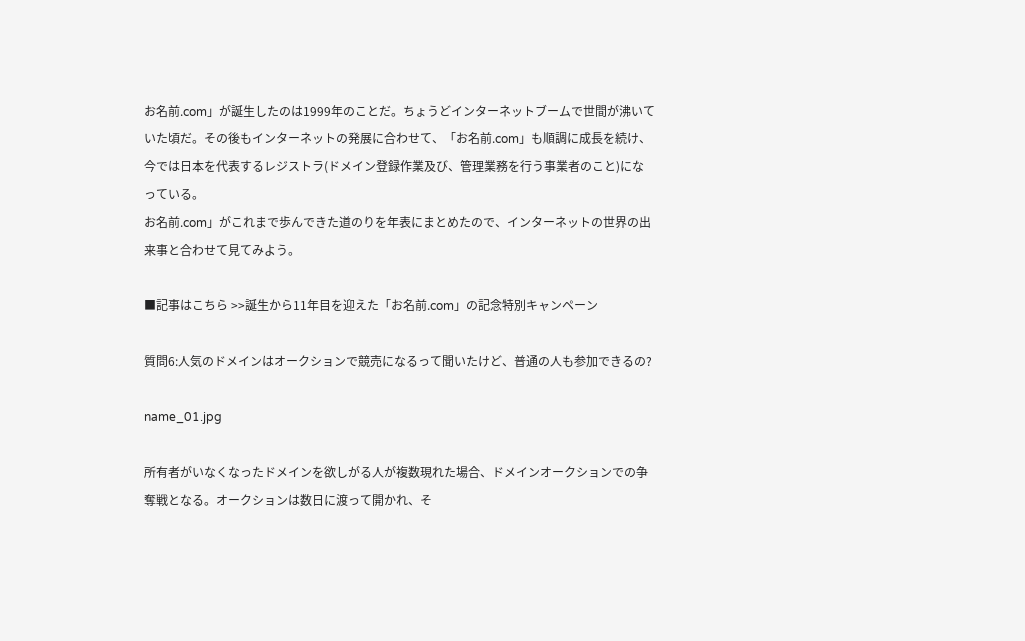お名前.com」が誕生したのは1999年のことだ。ちょうどインターネットブームで世間が沸いていた頃だ。その後もインターネットの発展に合わせて、「お名前.com」も順調に成長を続け、今では日本を代表するレジストラ(ドメイン登録作業及び、管理業務を行う事業者のこと)になっている。
お名前.com」がこれまで歩んできた道のりを年表にまとめたので、インターネットの世界の出来事と合わせて見てみよう。

■記事はこちら >>誕生から11年目を迎えた「お名前.com」の記念特別キャンペーン

質問6:人気のドメインはオークションで競売になるって聞いたけど、普通の人も参加できるの?

name_01.jpg

所有者がいなくなったドメインを欲しがる人が複数現れた場合、ドメインオークションでの争奪戦となる。オークションは数日に渡って開かれ、そ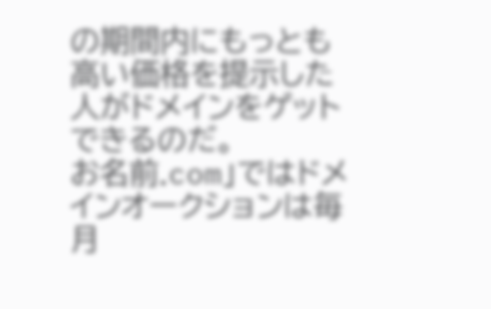の期間内にもっとも高い価格を提示した人がドメインをゲットできるのだ。
お名前.com」ではドメインオークションは毎月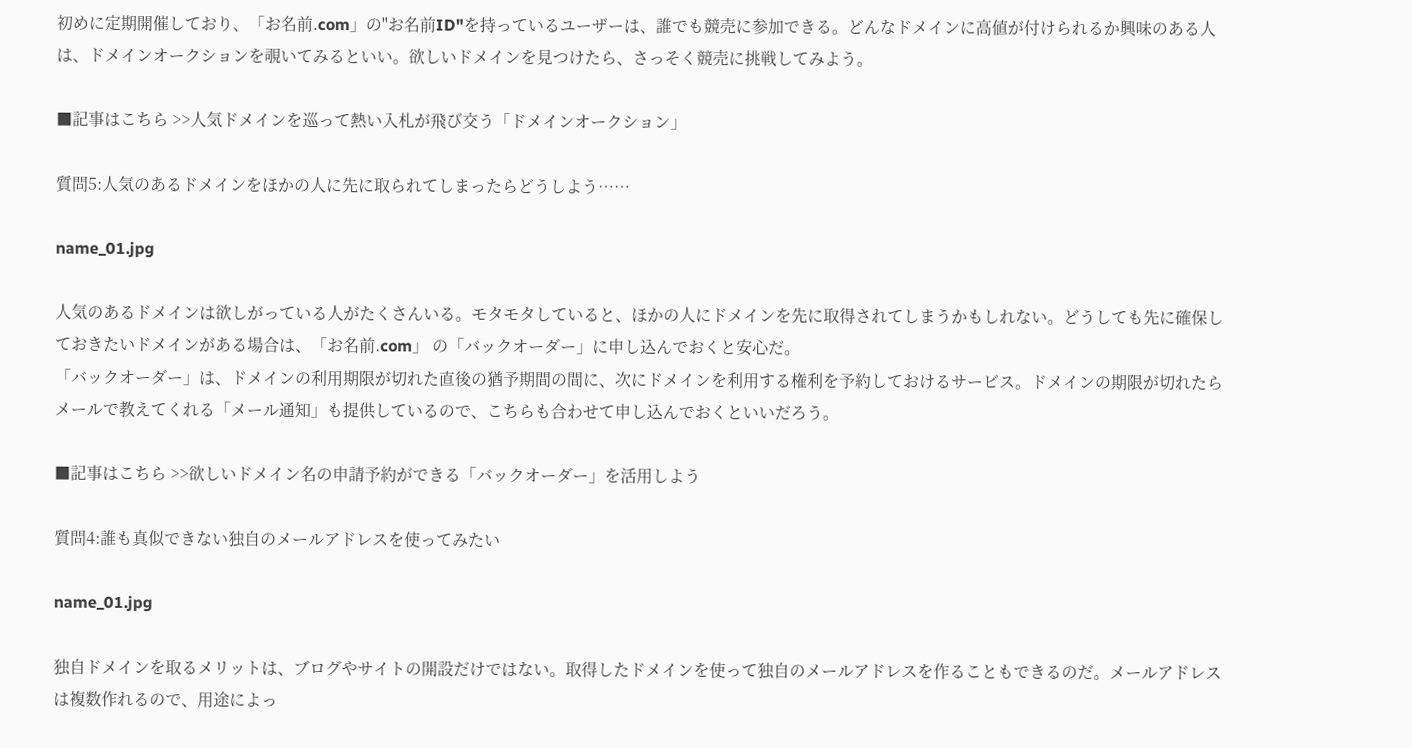初めに定期開催しており、「お名前.com」の"お名前ID"を持っているユーザーは、誰でも競売に参加できる。どんなドメインに高値が付けられるか興味のある人は、ドメインオークションを覗いてみるといい。欲しいドメインを見つけたら、さっそく競売に挑戦してみよう。

■記事はこちら >>人気ドメインを巡って熱い入札が飛び交う「ドメインオークション」

質問5:人気のあるドメインをほかの人に先に取られてしまったらどうしよう……

name_01.jpg

人気のあるドメインは欲しがっている人がたくさんいる。モタモタしていると、ほかの人にドメインを先に取得されてしまうかもしれない。どうしても先に確保しておきたいドメインがある場合は、「お名前.com」 の「バックオーダー」に申し込んでおくと安心だ。
「バックオーダー」は、ドメインの利用期限が切れた直後の猶予期間の間に、次にドメインを利用する権利を予約しておけるサービス。ドメインの期限が切れたらメールで教えてくれる「メール通知」も提供しているので、こちらも合わせて申し込んでおくといいだろう。

■記事はこちら >>欲しいドメイン名の申請予約ができる「バックオーダー」を活用しよう

質問4:誰も真似できない独自のメールアドレスを使ってみたい

name_01.jpg

独自ドメインを取るメリットは、ブログやサイトの開設だけではない。取得したドメインを使って独自のメールアドレスを作ることもできるのだ。メールアドレスは複数作れるので、用途によっ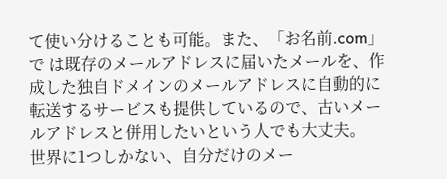て使い分けることも可能。また、「お名前.com」で は既存のメールアドレスに届いたメールを、作成した独自ドメインのメールアドレスに自動的に転送するサービスも提供しているので、古いメールアドレスと併用したいという人でも大丈夫。
世界に1つしかない、自分だけのメー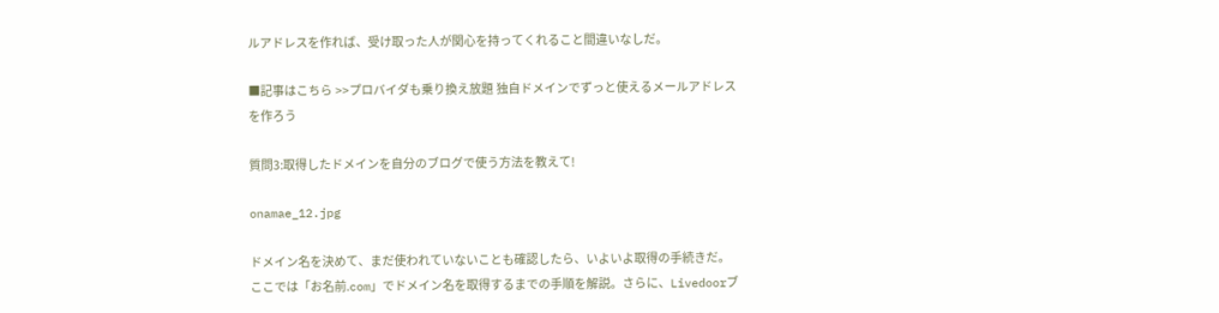ルアドレスを作れば、受け取った人が関心を持ってくれること間違いなしだ。

■記事はこちら >>プロバイダも乗り換え放題 独自ドメインでずっと使えるメールアドレスを作ろう

質問3:取得したドメインを自分のブログで使う方法を教えて!

onamae_12.jpg

ドメイン名を決めて、まだ使われていないことも確認したら、いよいよ取得の手続きだ。ここでは「お名前.com」でドメイン名を取得するまでの手順を解説。さらに、Livedoorブ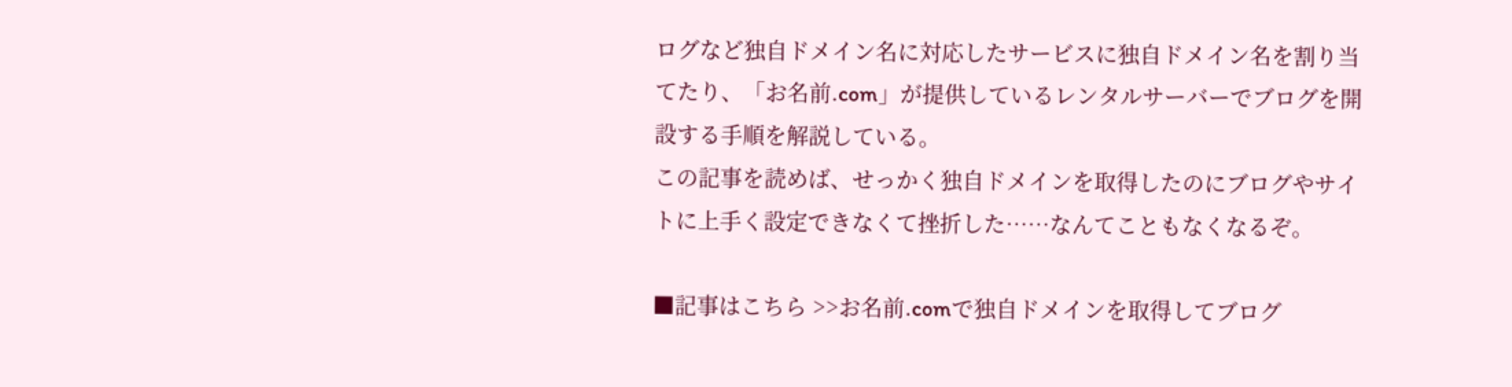ログなど独自ドメイン名に対応したサービスに独自ドメイン名を割り当てたり、「お名前.com」が提供しているレンタルサーバーでブログを開設する手順を解説している。
この記事を読めば、せっかく独自ドメインを取得したのにブログやサイトに上手く設定できなくて挫折した……なんてこともなくなるぞ。

■記事はこちら >>お名前.comで独自ドメインを取得してブログ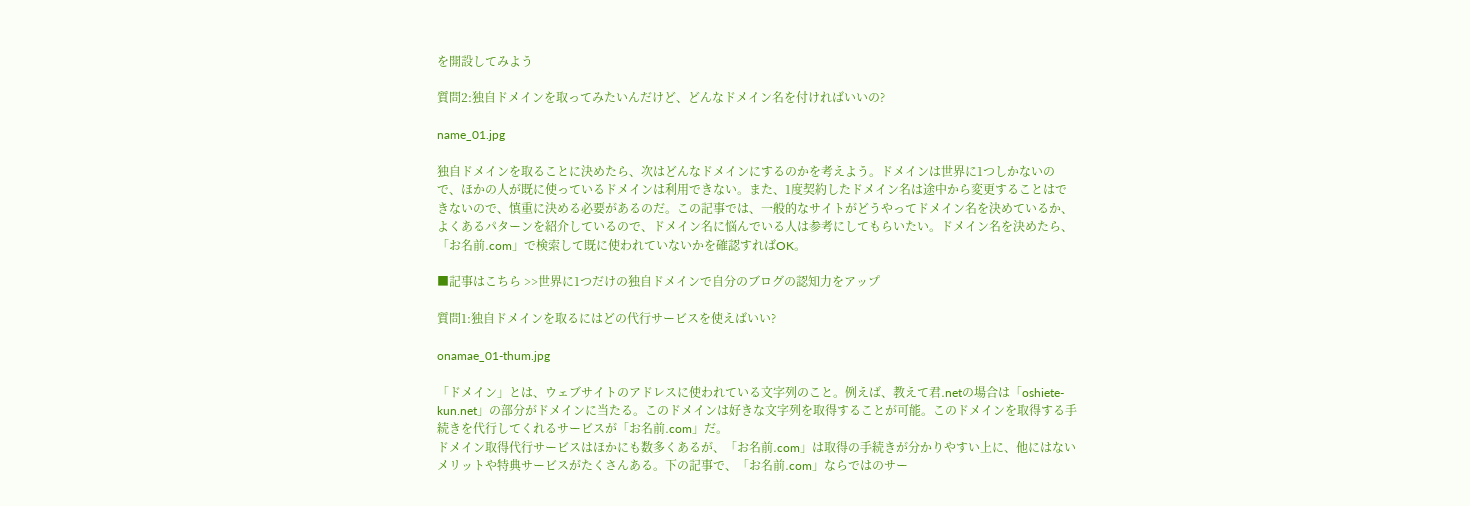を開設してみよう

質問2:独自ドメインを取ってみたいんだけど、どんなドメイン名を付ければいいの?

name_01.jpg

独自ドメインを取ることに決めたら、次はどんなドメインにするのかを考えよう。ドメインは世界に1つしかないので、ほかの人が既に使っているドメインは利用できない。また、1度契約したドメイン名は途中から変更することはできないので、慎重に決める必要があるのだ。この記事では、一般的なサイトがどうやってドメイン名を決めているか、よくあるパターンを紹介しているので、ドメイン名に悩んでいる人は参考にしてもらいたい。ドメイン名を決めたら、「お名前.com」で検索して既に使われていないかを確認すればOK。

■記事はこちら >>世界に1つだけの独自ドメインで自分のブログの認知力をアップ

質問1:独自ドメインを取るにはどの代行サービスを使えばいい?

onamae_01-thum.jpg

「ドメイン」とは、ウェブサイトのアドレスに使われている文字列のこと。例えば、教えて君.netの場合は「oshiete-kun.net」の部分がドメインに当たる。このドメインは好きな文字列を取得することが可能。このドメインを取得する手続きを代行してくれるサービスが「お名前.com」だ。
ドメイン取得代行サービスはほかにも数多くあるが、「お名前.com」は取得の手続きが分かりやすい上に、他にはないメリットや特典サービスがたくさんある。下の記事で、「お名前.com」ならではのサー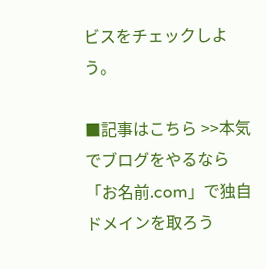ビスをチェックしよう。

■記事はこちら >>本気でブログをやるなら「お名前.com」で独自ドメインを取ろう